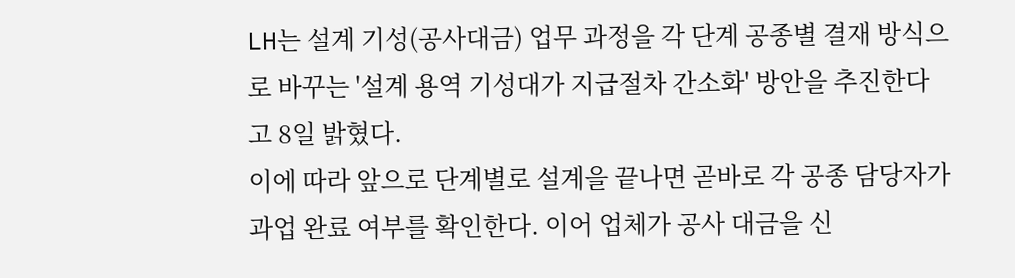LH는 설계 기성(공사대금) 업무 과정을 각 단계 공종별 결재 방식으로 바꾸는 '설계 용역 기성대가 지급절차 간소화' 방안을 추진한다고 8일 밝혔다.
이에 따라 앞으로 단계별로 설계을 끝나면 곧바로 각 공종 담당자가 과업 완료 여부를 확인한다. 이어 업체가 공사 대금을 신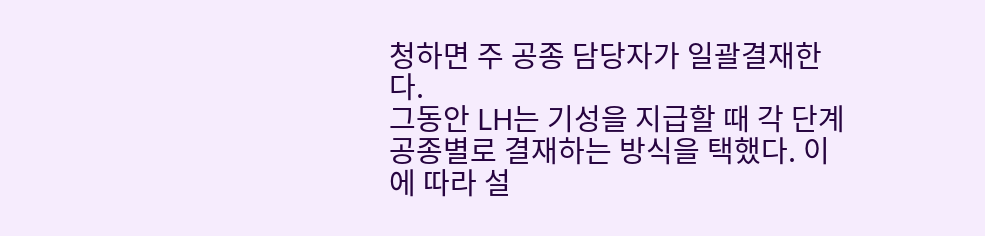청하면 주 공종 담당자가 일괄결재한다.
그동안 LH는 기성을 지급할 때 각 단계 공종별로 결재하는 방식을 택했다. 이에 따라 설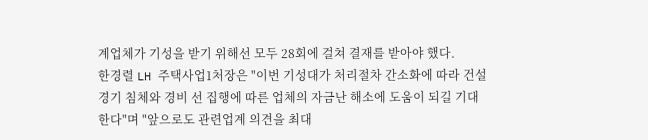계업체가 기성을 받기 위해선 모두 28회에 걸쳐 결재를 받아야 했다.
한경렬 LH 주택사업1처장은 "이번 기성대가 처리절차 간소화에 따라 건설경기 침체와 경비 선 집행에 따른 업체의 자금난 해소에 도움이 되길 기대한다"며 "앞으로도 관련업계 의견을 최대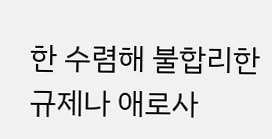한 수렴해 불합리한 규제나 애로사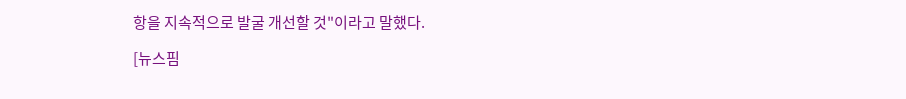항을 지속적으로 발굴 개선할 것"이라고 말했다.

[뉴스핌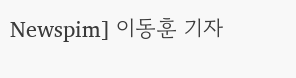Newspim] 이동훈 기자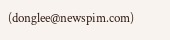(donglee@newspim.com)